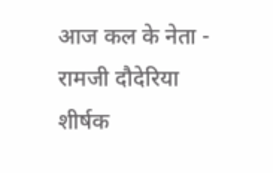आज कल के नेता - रामजी दौदेरिया
शीर्षक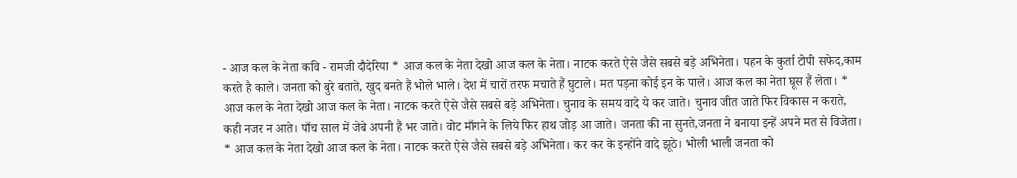- आज कल के नेता कवि - रामजी दौदेरिया * आज कल के नेता देखो आज कल के नेता। नाटक करते ऐसे जैसे सबसे बड़े अभिनेता। पहन के कुर्ता टोपी सफेद,काम करते है काले। जनता को बुरे बताते, खुद बनते हैं भोले भाले। देश में चारों तरफ मचाते हैं घुटाले। मत पड़ना कोई इन के पाले। आज कल का नेता घूस हैं लेता। * आज कल के नेता देखो आज कल के नेता। नाटक करते ऐसे जैसे सबसे बड़े अभिनेता। चुनाव के समय वादे ये कर जाते। चुनाव जीत जाते फिर विकास न कराते, कही नजर न आते। पाँच साल में जेबे अपनी हैं भर जाते। वोट माँगने के लिये फिर हाथ जोड़ आ जाते। जनता की ना सुनते,जनता ने बनाया इन्हें अपने मत से विजेता। * आज कल के नेता देखो आज कल के नेता। नाटक करते ऐसे जैसे सबसे बड़े अभिनेता। कर कर के इन्होंने वादे झूठे। भोली भाली जनता को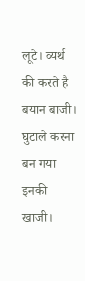लूटे। व्यर्थ की करते है बयान बाजी। घुटाले करना बन गया इनकी खाजी।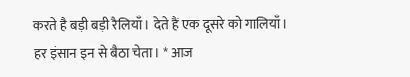करते है बड़ी बड़ी रैलियाँ। देते हैं एक दूसरे को गालियाँ। हर इंसान इन से बैठा चेता। * आज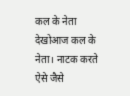कल के नेता देखोआज कल के नेता। नाटक करते ऐसे जैसे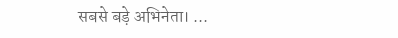सबसे बड़े अभिनेता। ...